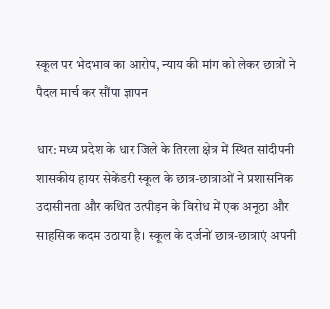स्कूल पर भेदभाव का आरोप, न्याय की मांग को लेकर छात्रों ने पैदल मार्च कर सौंपा ज्ञापन

धार: मध्य प्रदेश के धार जिले के तिरला क्षेत्र में स्थित सांदीपनी शासकीय हायर सेकेंडरी स्कूल के छात्र-छात्राओं ने प्रशासनिक उदासीनता और कथित उत्पीड़न के विरोध में एक अनूठा और साहसिक कदम उठाया है। स्कूल के दर्जनों छात्र-छात्राएं अपनी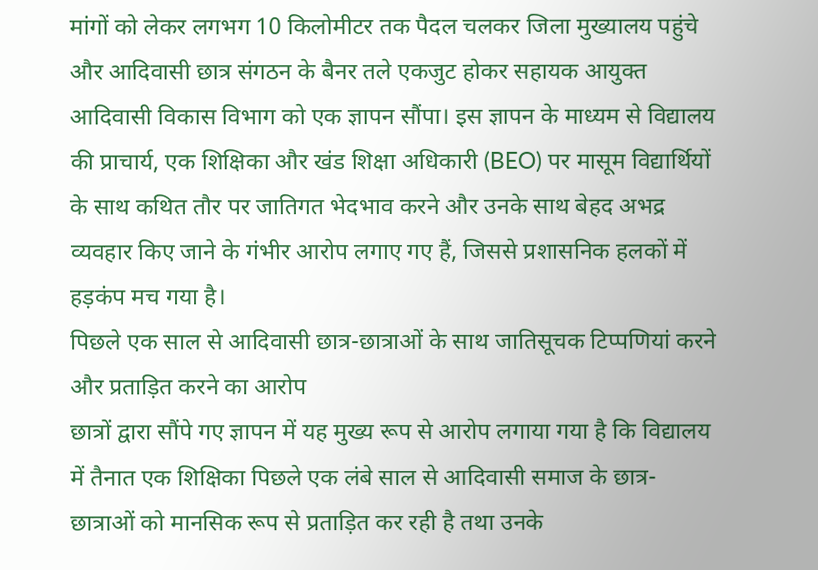मांगों को लेकर लगभग 10 किलोमीटर तक पैदल चलकर जिला मुख्यालय पहुंचे और आदिवासी छात्र संगठन के बैनर तले एकजुट होकर सहायक आयुक्त आदिवासी विकास विभाग को एक ज्ञापन सौंपा। इस ज्ञापन के माध्यम से विद्यालय की प्राचार्य, एक शिक्षिका और खंड शिक्षा अधिकारी (BEO) पर मासूम विद्यार्थियों के साथ कथित तौर पर जातिगत भेदभाव करने और उनके साथ बेहद अभद्र व्यवहार किए जाने के गंभीर आरोप लगाए गए हैं, जिससे प्रशासनिक हलकों में हड़कंप मच गया है।
पिछले एक साल से आदिवासी छात्र-छात्राओं के साथ जातिसूचक टिप्पणियां करने और प्रताड़ित करने का आरोप
छात्रों द्वारा सौंपे गए ज्ञापन में यह मुख्य रूप से आरोप लगाया गया है कि विद्यालय में तैनात एक शिक्षिका पिछले एक लंबे साल से आदिवासी समाज के छात्र-छात्राओं को मानसिक रूप से प्रताड़ित कर रही है तथा उनके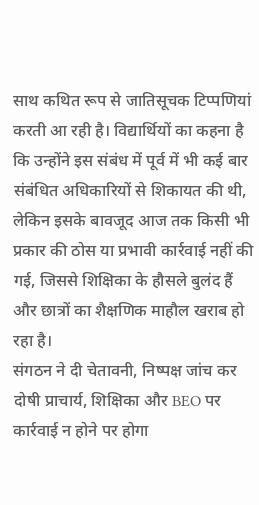साथ कथित रूप से जातिसूचक टिप्पणियां करती आ रही है। विद्यार्थियों का कहना है कि उन्होंने इस संबंध में पूर्व में भी कई बार संबंधित अधिकारियों से शिकायत की थी, लेकिन इसके बावजूद आज तक किसी भी प्रकार की ठोस या प्रभावी कार्रवाई नहीं की गई, जिससे शिक्षिका के हौसले बुलंद हैं और छात्रों का शैक्षणिक माहौल खराब हो रहा है।
संगठन ने दी चेतावनी, निष्पक्ष जांच कर दोषी प्राचार्य, शिक्षिका और BEO पर कार्रवाई न होने पर होगा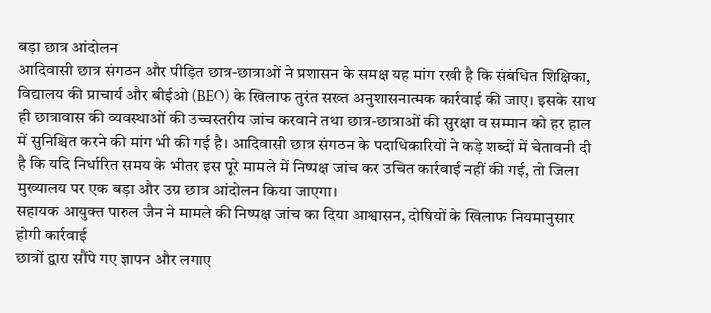बड़ा छात्र आंदोलन
आदिवासी छात्र संगठन और पीड़ित छात्र-छात्राओं ने प्रशासन के समक्ष यह मांग रखी है कि संबंधित शिक्षिका, विद्यालय की प्राचार्य और बीईओ (BEO) के खिलाफ तुरंत सख्त अनुशासनात्मक कार्रवाई की जाए। इसके साथ ही छात्रावास की व्यवस्थाओं की उच्चस्तरीय जांच करवाने तथा छात्र-छात्राओं की सुरक्षा व सम्मान को हर हाल में सुनिश्चित करने की मांग भी की गई है। आदिवासी छात्र संगठन के पदाधिकारियों ने कड़े शब्दों में चेतावनी दी है कि यदि निर्धारित समय के भीतर इस पूरे मामले में निष्पक्ष जांच कर उचित कार्रवाई नहीं की गई, तो जिला मुख्यालय पर एक बड़ा और उग्र छात्र आंदोलन किया जाएगा।
सहायक आयुक्त पारुल जैन ने मामले की निष्पक्ष जांच का दिया आश्वासन, दोषियों के खिलाफ नियमानुसार होगी कार्रवाई
छात्रों द्वारा सौंपे गए ज्ञापन और लगाए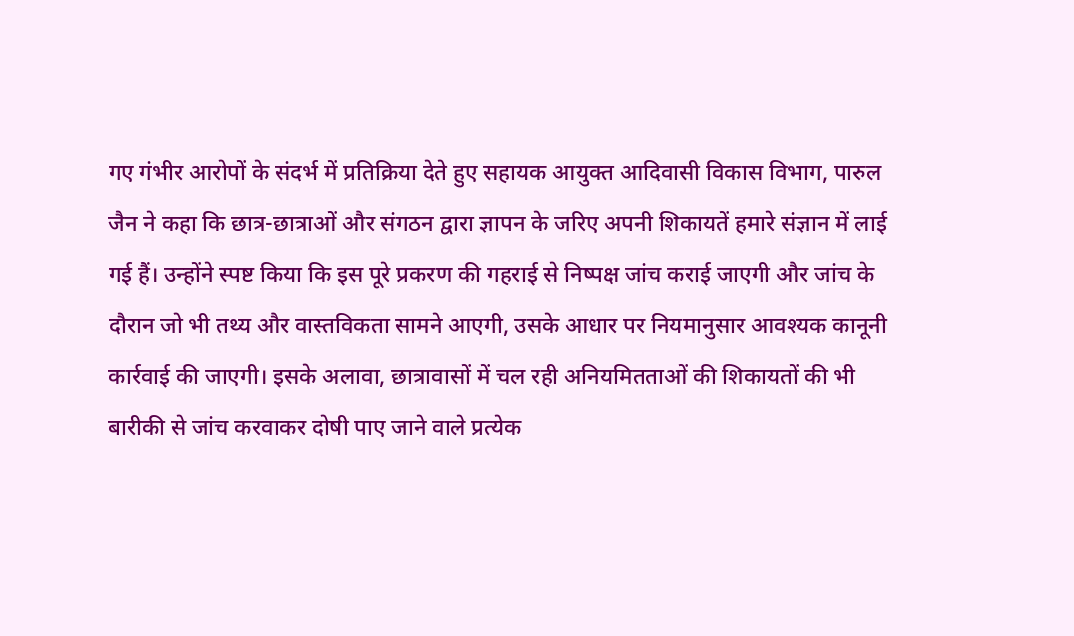गए गंभीर आरोपों के संदर्भ में प्रतिक्रिया देते हुए सहायक आयुक्त आदिवासी विकास विभाग, पारुल जैन ने कहा कि छात्र-छात्राओं और संगठन द्वारा ज्ञापन के जरिए अपनी शिकायतें हमारे संज्ञान में लाई गई हैं। उन्होंने स्पष्ट किया कि इस पूरे प्रकरण की गहराई से निष्पक्ष जांच कराई जाएगी और जांच के दौरान जो भी तथ्य और वास्तविकता सामने आएगी, उसके आधार पर नियमानुसार आवश्यक कानूनी कार्रवाई की जाएगी। इसके अलावा, छात्रावासों में चल रही अनियमितताओं की शिकायतों की भी बारीकी से जांच करवाकर दोषी पाए जाने वाले प्रत्येक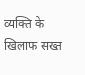व्यक्ति के खिलाफ सख्त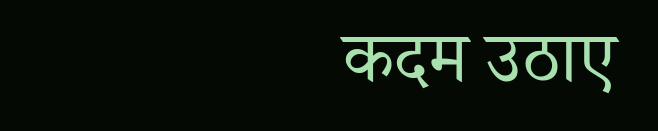कदम उठाए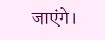जाएंगे।